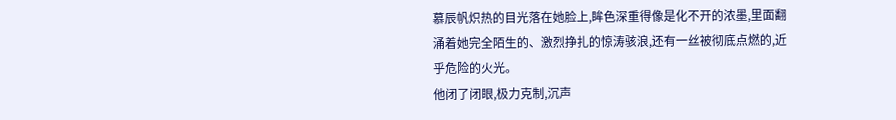慕辰帆炽热的目光落在她脸上,眸色深重得像是化不开的浓墨,里面翻涌着她完全陌生的、激烈挣扎的惊涛骇浪,还有一丝被彻底点燃的,近乎危险的火光。
他闭了闭眼,极力克制,沉声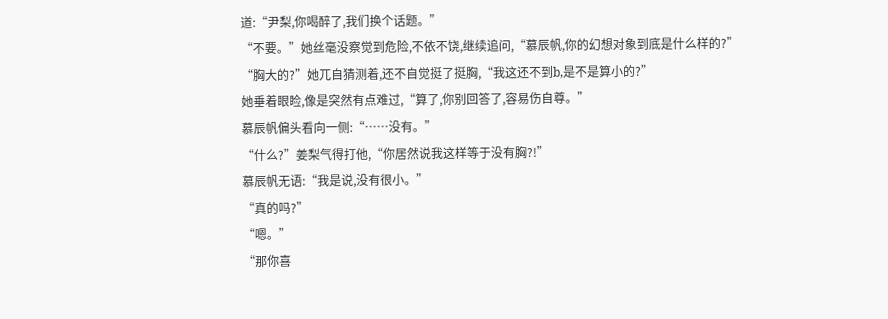道:“尹梨,你喝醉了,我们换个话题。”
“不要。”她丝毫没察觉到危险,不依不饶,继续追问,“慕辰帆,你的幻想对象到底是什么样的?”
“胸大的?”她兀自猜测着,还不自觉挺了挺胸,“我这还不到b,是不是算小的?”
她垂着眼睑,像是突然有点难过,“算了,你别回答了,容易伤自尊。”
慕辰帆偏头看向一侧:“……没有。”
“什么?”姜梨气得打他,“你居然说我这样等于没有胸?!”
慕辰帆无语:“我是说,没有很小。”
“真的吗?”
“嗯。”
“那你喜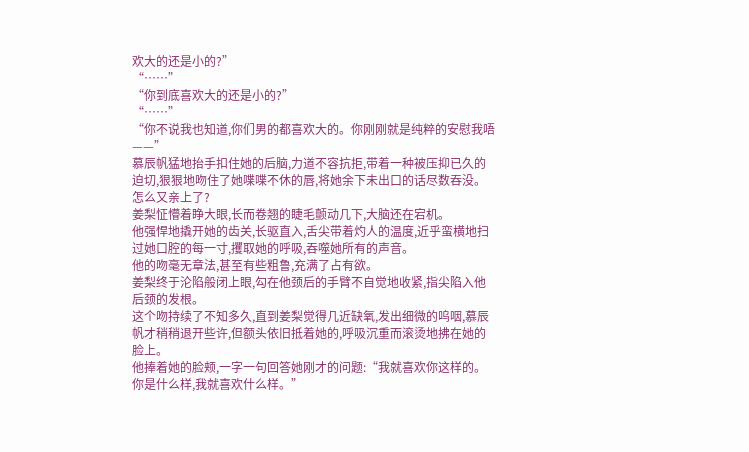欢大的还是小的?”
“……”
“你到底喜欢大的还是小的?”
“……”
“你不说我也知道,你们男的都喜欢大的。你刚刚就是纯粹的安慰我唔——”
慕辰帆猛地抬手扣住她的后脑,力道不容抗拒,带着一种被压抑已久的迫切,狠狠地吻住了她喋喋不休的唇,将她余下未出口的话尽数吞没。
怎么又亲上了?
姜梨怔懵着睁大眼,长而卷翘的睫毛颤动几下,大脑还在宕机。
他强悍地撬开她的齿关,长驱直入,舌尖带着灼人的温度,近乎蛮横地扫过她口腔的每一寸,攫取她的呼吸,吞噬她所有的声音。
他的吻毫无章法,甚至有些粗鲁,充满了占有欲。
姜梨终于沦陷般闭上眼,勾在他颈后的手臂不自觉地收紧,指尖陷入他后颈的发根。
这个吻持续了不知多久,直到姜梨觉得几近缺氧,发出细微的呜咽,慕辰帆才稍稍退开些许,但额头依旧抵着她的,呼吸沉重而滚烫地拂在她的脸上。
他捧着她的脸颊,一字一句回答她刚才的问题:“我就喜欢你这样的。你是什么样,我就喜欢什么样。”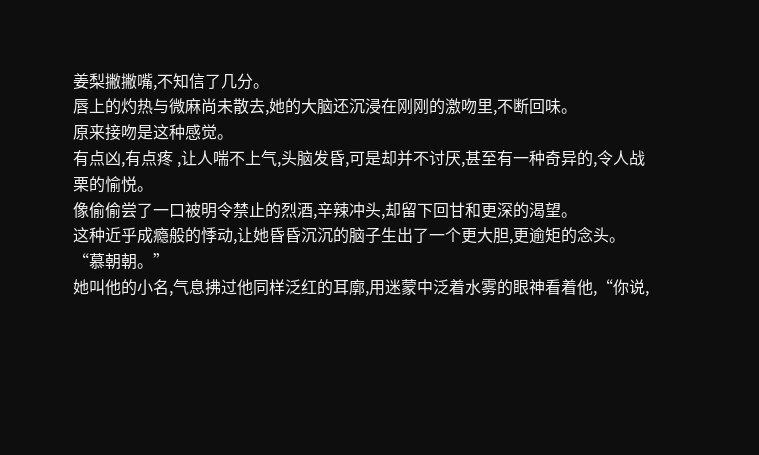姜梨撇撇嘴,不知信了几分。
唇上的灼热与微麻尚未散去,她的大脑还沉浸在刚刚的激吻里,不断回味。
原来接吻是这种感觉。
有点凶,有点疼 ,让人喘不上气,头脑发昏,可是却并不讨厌,甚至有一种奇异的,令人战栗的愉悦。
像偷偷尝了一口被明令禁止的烈酒,辛辣冲头,却留下回甘和更深的渴望。
这种近乎成瘾般的悸动,让她昏昏沉沉的脑子生出了一个更大胆,更逾矩的念头。
“慕朝朝。”
她叫他的小名,气息拂过他同样泛红的耳廓,用迷蒙中泛着水雾的眼神看着他,“你说,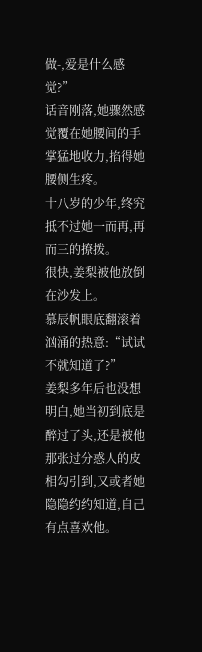做-,爱是什么感觉?”
话音刚落,她骤然感觉覆在她腰间的手掌猛地收力,掐得她腰侧生疼。
十八岁的少年,终究抵不过她一而再,再而三的撩拨。
很快,姜梨被他放倒在沙发上。
慕辰帆眼底翻滚着汹涌的热意:“试试不就知道了?”
姜梨多年后也没想明白,她当初到底是醉过了头,还是被他那张过分惑人的皮相勾引到,又或者她隐隐约约知道,自己有点喜欢他。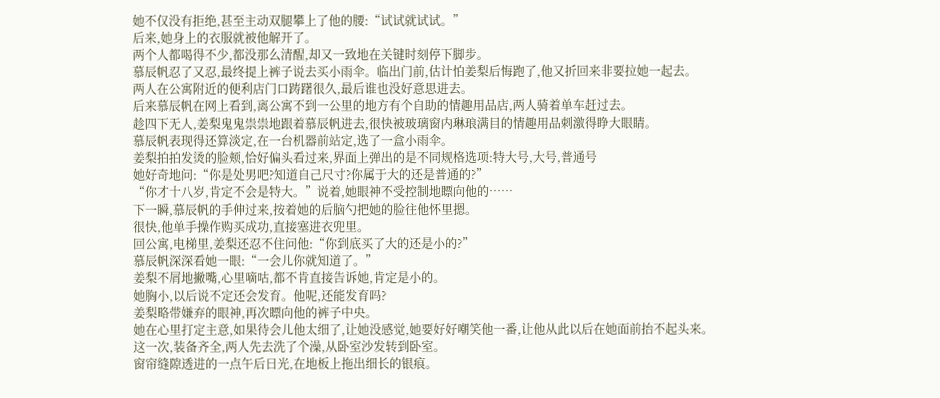她不仅没有拒绝,甚至主动双腿攀上了他的腰:“试试就试试。”
后来,她身上的衣服就被他解开了。
两个人都喝得不少,都没那么清醒,却又一致地在关键时刻停下脚步。
慕辰帆忍了又忍,最终提上裤子说去买小雨伞。临出门前,估计怕姜梨后悔跑了,他又折回来非要拉她一起去。
两人在公寓附近的便利店门口踌躇很久,最后谁也没好意思进去。
后来慕辰帆在网上看到,离公寓不到一公里的地方有个自助的情趣用品店,两人骑着单车赶过去。
趁四下无人,姜梨鬼鬼祟祟地跟着慕辰帆进去,很快被玻璃窗内琳琅满目的情趣用品刺激得睁大眼睛。
慕辰帆表现得还算淡定,在一台机器前站定,选了一盒小雨伞。
姜梨拍拍发烫的脸颊,恰好偏头看过来,界面上弹出的是不同规格选项:特大号,大号,普通号
她好奇地问:“你是处男吧?知道自己尺寸?你属于大的还是普通的?”
“你才十八岁,肯定不会是特大。”说着,她眼神不受控制地瞟向他的……
下一瞬,慕辰帆的手伸过来,按着她的后脑勺把她的脸往他怀里摁。
很快,他单手操作购买成功,直接塞进衣兜里。
回公寓,电梯里,姜梨还忍不住问他:“你到底买了大的还是小的?”
慕辰帆深深看她一眼:“一会儿你就知道了。”
姜梨不屑地撇嘴,心里嘀咕,都不肯直接告诉她,肯定是小的。
她胸小,以后说不定还会发育。他呢,还能发育吗?
姜梨略带嫌弃的眼神,再次瞟向他的裤子中央。
她在心里打定主意,如果待会儿他太细了,让她没感觉,她要好好嘲笑他一番,让他从此以后在她面前抬不起头来。
这一次,装备齐全,两人先去洗了个澡,从卧室沙发转到卧室。
窗帘缝隙透进的一点午后日光,在地板上拖出细长的银痕。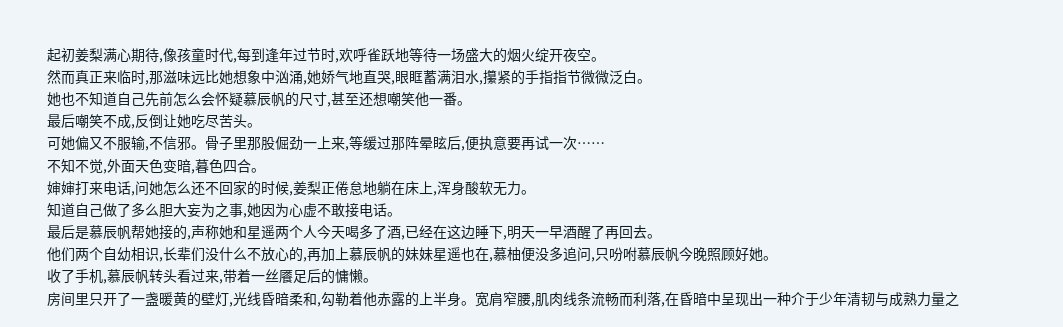起初姜梨满心期待,像孩童时代,每到逢年过节时,欢呼雀跃地等待一场盛大的烟火绽开夜空。
然而真正来临时,那滋味远比她想象中汹涌,她娇气地直哭,眼眶蓄满泪水,攥紧的手指指节微微泛白。
她也不知道自己先前怎么会怀疑慕辰帆的尺寸,甚至还想嘲笑他一番。
最后嘲笑不成,反倒让她吃尽苦头。
可她偏又不服输,不信邪。骨子里那股倔劲一上来,等缓过那阵晕眩后,便执意要再试一次……
不知不觉,外面天色变暗,暮色四合。
婶婶打来电话,问她怎么还不回家的时候,姜梨正倦怠地躺在床上,浑身酸软无力。
知道自己做了多么胆大妄为之事,她因为心虚不敢接电话。
最后是慕辰帆帮她接的,声称她和星遥两个人今天喝多了酒,已经在这边睡下,明天一早酒醒了再回去。
他们两个自幼相识,长辈们没什么不放心的,再加上慕辰帆的妹妹星遥也在,慕柚便没多追问,只吩咐慕辰帆今晚照顾好她。
收了手机,慕辰帆转头看过来,带着一丝餍足后的慵懒。
房间里只开了一盏暖黄的壁灯,光线昏暗柔和,勾勒着他赤露的上半身。宽肩窄腰,肌肉线条流畅而利落,在昏暗中呈现出一种介于少年清韧与成熟力量之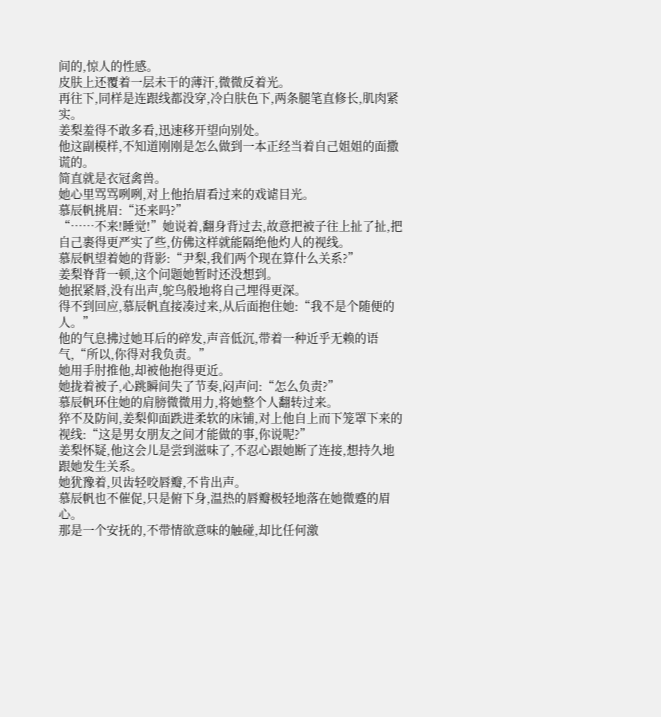间的,惊人的性感。
皮肤上还覆着一层未干的薄汗,微微反着光。
再往下,同样是连跟线都没穿,冷白肤色下,两条腿笔直修长,肌肉紧实。
姜梨羞得不敢多看,迅速移开望向别处。
他这副模样,不知道刚刚是怎么做到一本正经当着自己姐姐的面撒谎的。
简直就是衣冠禽兽。
她心里骂骂咧咧,对上他抬眉看过来的戏谑目光。
慕辰帆挑眉:“还来吗?”
“……不来!睡觉!”她说着,翻身背过去,故意把被子往上扯了扯,把自己裹得更严实了些,仿佛这样就能隔绝他灼人的视线。
慕辰帆望着她的背影:“尹梨,我们两个现在算什么关系?”
姜梨脊背一顿,这个问题她暂时还没想到。
她抿紧唇,没有出声,鸵鸟般地将自己埋得更深。
得不到回应,慕辰帆直接凑过来,从后面抱住她:“我不是个随便的人。”
他的气息拂过她耳后的碎发,声音低沉,带着一种近乎无赖的语气,“所以,你得对我负责。”
她用手肘推他,却被他抱得更近。
她拢着被子,心跳瞬间失了节奏,闷声问:“怎么负责?”
慕辰帆环住她的肩膀微微用力,将她整个人翻转过来。
猝不及防间,姜梨仰面跌进柔软的床铺,对上他自上而下笼罩下来的视线:“这是男女朋友之间才能做的事,你说呢?”
姜梨怀疑,他这会儿是尝到滋味了,不忍心跟她断了连接,想持久地跟她发生关系。
她犹豫着,贝齿轻咬唇瓣,不肯出声。
慕辰帆也不催促,只是俯下身,温热的唇瓣极轻地落在她微蹙的眉心。
那是一个安抚的,不带情欲意味的触碰,却比任何激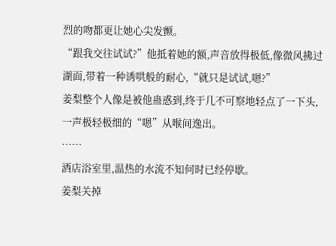烈的吻都更让她心尖发颤。
“跟我交往试试?”他抵着她的额,声音放得极低,像微风拂过湖面,带着一种诱哄般的耐心,“就只是试试,嗯?”
姜梨整个人像是被他蛊惑到,终于几不可察地轻点了一下头,一声极轻极细的“嗯”从喉间逸出。
……
酒店浴室里,温热的水流不知何时已经停歇。
姜梨关掉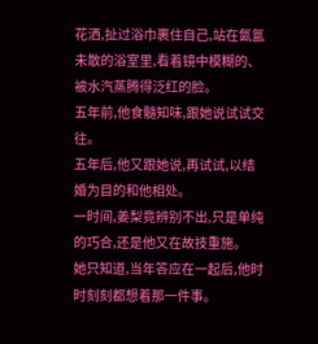花洒,扯过浴巾裹住自己,站在氤氲未散的浴室里,看着镜中模糊的、被水汽蒸腾得泛红的脸。
五年前,他食髓知味,跟她说试试交往。
五年后,他又跟她说,再试试,以结婚为目的和他相处。
一时间,姜梨竟辨别不出,只是单纯的巧合,还是他又在故技重施。
她只知道,当年答应在一起后,他时时刻刻都想着那一件事。